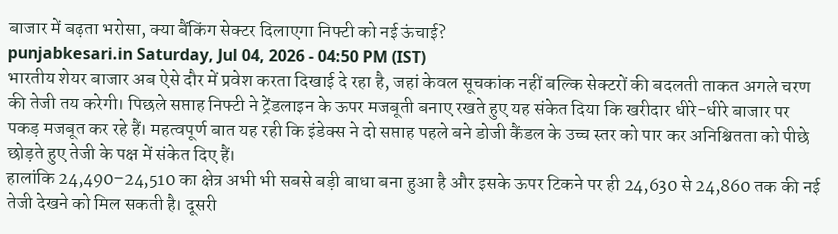बाजार में बढ़ता भरोसा, क्या बैंकिंग सेक्टर दिलाएगा निफ्टी को नई ऊंचाई?
punjabkesari.in Saturday, Jul 04, 2026 - 04:50 PM (IST)
भारतीय शेयर बाजार अब ऐसे दौर में प्रवेश करता दिखाई दे रहा है, जहां केवल सूचकांक नहीं बल्कि सेक्टरों की बदलती ताकत अगले चरण की तेजी तय करेगी। पिछले सप्ताह निफ्टी ने ट्रेंडलाइन के ऊपर मजबूती बनाए रखते हुए यह संकेत दिया कि खरीदार धीरे-धीरे बाजार पर पकड़ मजबूत कर रहे हैं। महत्वपूर्ण बात यह रही कि इंडेक्स ने दो सप्ताह पहले बने डोजी कैंडल के उच्च स्तर को पार कर अनिश्चितता को पीछे छोड़ते हुए तेजी के पक्ष में संकेत दिए हैं।
हालांकि 24,490–24,510 का क्षेत्र अभी भी सबसे बड़ी बाधा बना हुआ है और इसके ऊपर टिकने पर ही 24,630 से 24,860 तक की नई तेजी देखने को मिल सकती है। दूसरी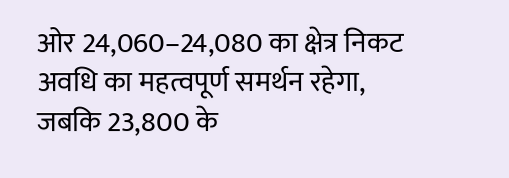ओर 24,060–24,080 का क्षेत्र निकट अवधि का महत्वपूर्ण समर्थन रहेगा, जबकि 23,800 के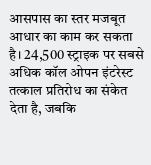आसपास का स्तर मजबूत आधार का काम कर सकता है। 24,500 स्ट्राइक पर सबसे अधिक कॉल ओपन इंटरेस्ट तत्काल प्रतिरोध का संकेत देता है, जबकि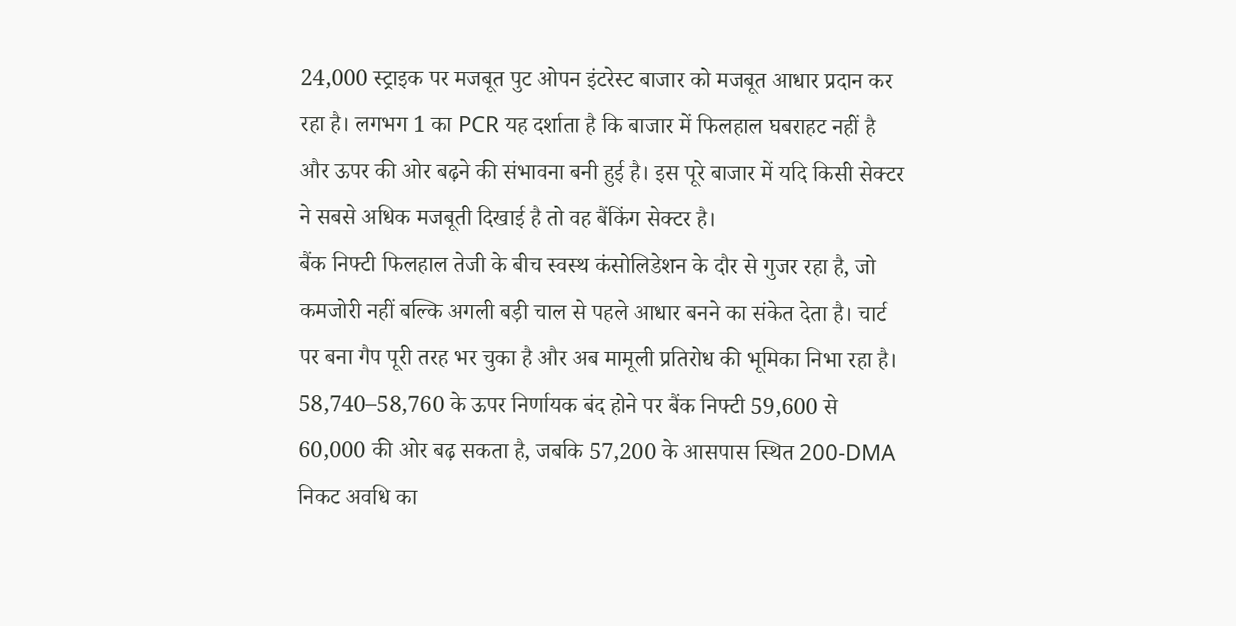24,000 स्ट्राइक पर मजबूत पुट ओपन इंटरेस्ट बाजार को मजबूत आधार प्रदान कर रहा है। लगभग 1 का PCR यह दर्शाता है कि बाजार में फिलहाल घबराहट नहीं है और ऊपर की ओर बढ़ने की संभावना बनी हुई है। इस पूरे बाजार में यदि किसी सेक्टर ने सबसे अधिक मजबूती दिखाई है तो वह बैंकिंग सेक्टर है।
बैंक निफ्टी फिलहाल तेजी के बीच स्वस्थ कंसोलिडेशन के दौर से गुजर रहा है, जो कमजोरी नहीं बल्कि अगली बड़ी चाल से पहले आधार बनने का संकेत देता है। चार्ट पर बना गैप पूरी तरह भर चुका है और अब मामूली प्रतिरोध की भूमिका निभा रहा है। 58,740–58,760 के ऊपर निर्णायक बंद होने पर बैंक निफ्टी 59,600 से 60,000 की ओर बढ़ सकता है, जबकि 57,200 के आसपास स्थित 200-DMA निकट अवधि का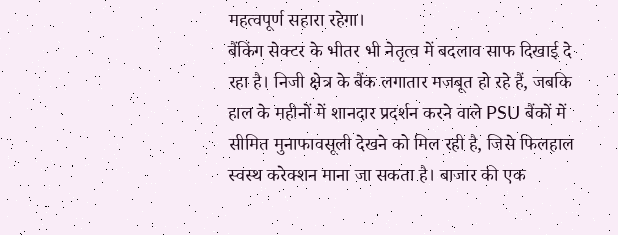महत्वपूर्ण सहारा रहेगा।
बैंकिंग सेक्टर के भीतर भी नेतृत्व में बदलाव साफ दिखाई दे रहा है। निजी क्षेत्र के बैंक लगातार मजबूत हो रहे हैं, जबकि हाल के महीनों में शानदार प्रदर्शन करने वाले PSU बैंकों में सीमित मुनाफावसूली देखने को मिल रही है, जिसे फिलहाल स्वस्थ करेक्शन माना जा सकता है। बाजार की एक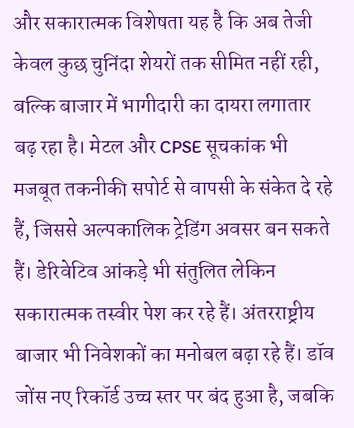और सकारात्मक विशेषता यह है कि अब तेजी केवल कुछ चुनिंदा शेयरों तक सीमित नहीं रही, बल्कि बाजार में भागीदारी का दायरा लगातार बढ़ रहा है। मेटल और CPSE सूचकांक भी मजबूत तकनीकी सपोर्ट से वापसी के संकेत दे रहे हैं, जिससे अल्पकालिक ट्रेडिंग अवसर बन सकते हैं। डेरिवेटिव आंकड़े भी संतुलित लेकिन सकारात्मक तस्वीर पेश कर रहे हैं। अंतरराष्ट्रीय बाजार भी निवेशकों का मनोबल बढ़ा रहे हैं। डॉव जोंस नए रिकॉर्ड उच्च स्तर पर बंद हुआ है, जबकि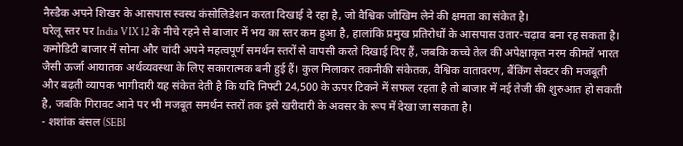नैस्डैक अपने शिखर के आसपास स्वस्थ कंसोलिडेशन करता दिखाई दे रहा है, जो वैश्विक जोखिम लेने की क्षमता का संकेत है।
घरेलू स्तर पर India VIX 12 के नीचे रहने से बाजार में भय का स्तर कम हुआ है, हालांकि प्रमुख प्रतिरोधों के आसपास उतार-चढ़ाव बना रह सकता है। कमोडिटी बाजार में सोना और चांदी अपने महत्वपूर्ण समर्थन स्तरों से वापसी करते दिखाई दिए हैं, जबकि कच्चे तेल की अपेक्षाकृत नरम कीमतें भारत जैसी ऊर्जा आयातक अर्थव्यवस्था के लिए सकारात्मक बनी हुई हैं। कुल मिलाकर तकनीकी संकेतक, वैश्विक वातावरण, बैंकिंग सेक्टर की मजबूती और बढ़ती व्यापक भागीदारी यह संकेत देती है कि यदि निफ्टी 24,500 के ऊपर टिकने में सफल रहता है तो बाजार में नई तेजी की शुरुआत हो सकती है, जबकि गिरावट आने पर भी मजबूत समर्थन स्तरों तक इसे खरीदारी के अवसर के रूप में देखा जा सकता है।
- शशांक बंसल (SEBI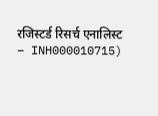रजिस्टर्ड रिसर्च एनालिस्ट – INH000010715)